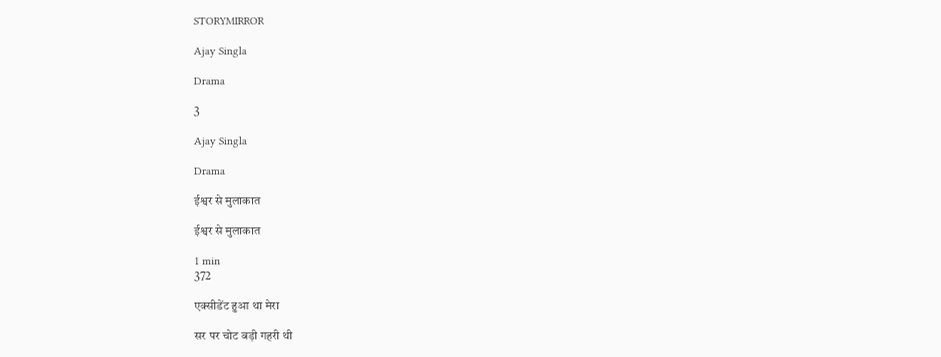STORYMIRROR

Ajay Singla

Drama

3

Ajay Singla

Drama

ईश्वर से मुलाकात

ईश्वर से मुलाकात

1 min
372

एक्सीडेंट हुआ था मेरा

सर पर चोट बड़ी गहरी थी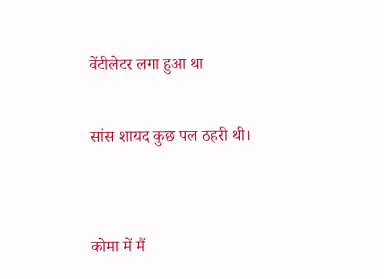वेंटीलेटर लगा हुआ था

सांस शायद कुछ पल ठहरी थी।


कोमा में मैं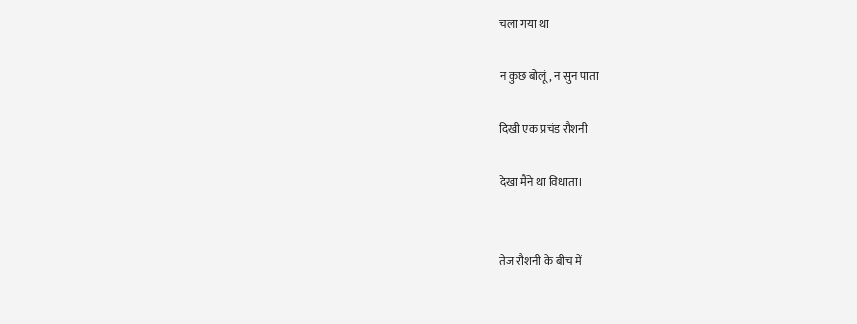चला गया था

न कुछ बोलूं, न सुन पाता

दिखी एक प्रचंड रौशनी

देखा मैंने था विधाता।


तेज रौशनी के बीच में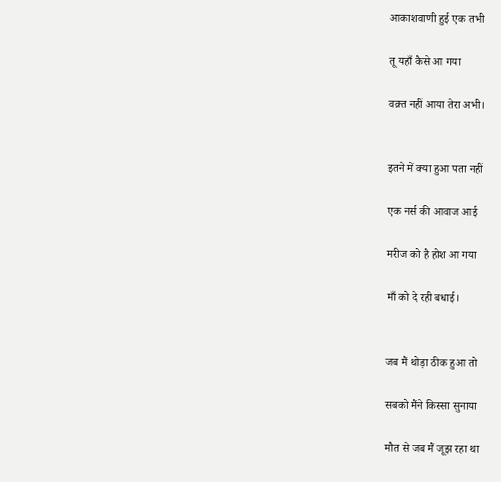आकाशवाणी हुई एक तभी

तू यहाँ कैसे आ गया

वक़्त नहीं आया तेरा अभी।


इतने में क्या हुआ पता नहीं

एक नर्स की आवाज आई

मरीज को है होश आ गया

माँ को दे रही बधाई।


जब मैं थोड़ा ठीक हुआ तो

सबको मैंने किस्सा सुनाया

मौत से जब मैं जूझ रहा था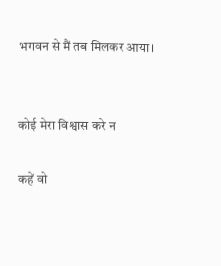भगवन से मैं तब मिलकर आया।


कोई मेरा विश्वास करे न

कहें वो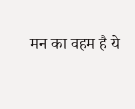मन का वहम है ये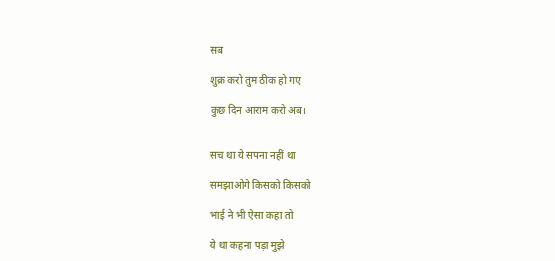सब

शुक्र करो तुम ठीक हो गए

कुछ दिन आराम करो अब।


सच था ये सपना नहीं था

समझाओगे किसको किसको

भाई ने भी ऐसा कहा तो

ये था कहना पड़ा मुझे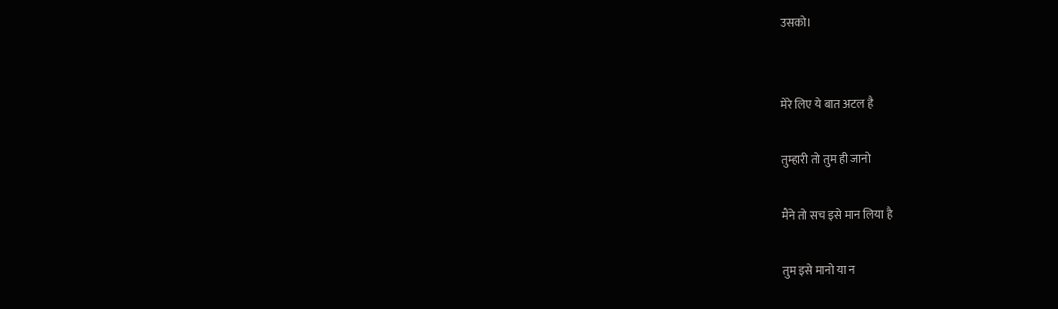उसको।


मेरे लिए ये बात अटल है

तुम्हारी तो तुम ही जानो

मैंने तो सच इसे मान लिया है

तुम इसे मानो या न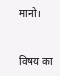मानो।


विषय का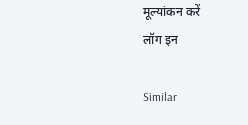मूल्यांकन करें
लॉग इन

Similar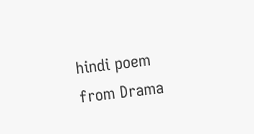hindi poem from Drama